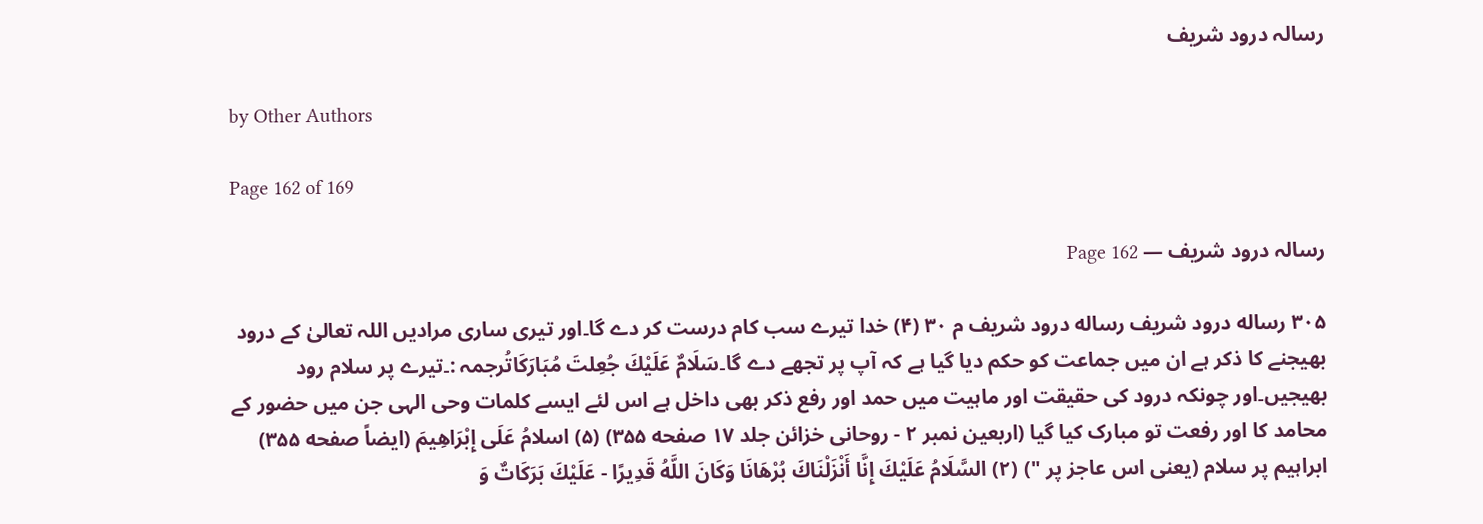رسالہ درود شریف

by Other Authors

Page 162 of 169

رسالہ درود شریف — Page 162

۳۰۵ رساله درود شریف رساله درود شریف م ۳۰ (۴) خدا تیرے سب کام درست کر دے گا۔اور تیری ساری مرادیں اللہ تعالیٰ کے درود بھیجنے کا ذکر ہے ان میں جماعت کو حکم دیا گیا ہے کہ آپ پر تجھے دے گا۔سَلَامٌ عَلَيْكَ جُعِلتَ مُبَارَكَاتُرجمہ :۔تیرے پر سلام رود بھیجیں۔اور چونکہ درود کی حقیقت اور ماہیت میں حمد اور رفع ذکر بھی داخل ہے اس لئے ایسے کلمات وحی الہی جن میں حضور کے محامد کا اور رفعت تو مبارک کیا گیا (اربعین نمبر ۲ - روحانی خزائن جلد ۱۷ صفحه ۳۵۵) (۵) اسلامُ عَلَى إِبْرَاهِيمَ (ایضاً صفحه ۳۵۵) ابراہیم پر سلام (یعنی اس عاجز پر ") (٢) السَّلَامُ عَلَيْكَ إِنَّا أَنْزَلْنَاكَ بُرْهَانَا وَكَانَ اللَّهُ قَدِيرًا - عَلَيْكَ بَرَكَاتٌ وَ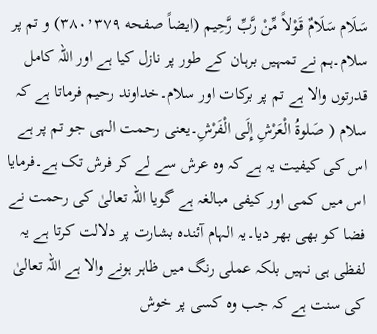سَلَام سَلَامٌ قَوْلاً مِّنْ رَّبِّ رَّحِيم (ایضاً صفحه ۳۸۰٬۳۷۹) و تم پر سلام۔ہم نے تمہیں برہان کے طور پر نازل کیا ہے اور اللہ کامل قدرتوں والا ہے تم پر برکات اور سلام۔خداوند رحیم فرماتا ہے کہ سلام ( صَلوةُ الْعَرْشِ إِلَى الْفَرْشِ۔یعنی رحمت الہی جو تم پر ہے اس کی کیفیت یہ ہے کہ وہ عرش سے لے کر فرش تک ہے۔فرمایا اس میں کمی اور کیفی مبالغہ ہے گویا اللہ تعالیٰ کی رحمت نے فضا کو بھی بھر دیا۔یہ الہام آئندہ بشارت پر دلالت کرتا ہے یہ لفظی ہی نہیں بلکہ عملی رنگ میں ظاہر ہونے والا ہے اللہ تعالیٰ کی سنت ہے کہ جب وہ کسی پر خوش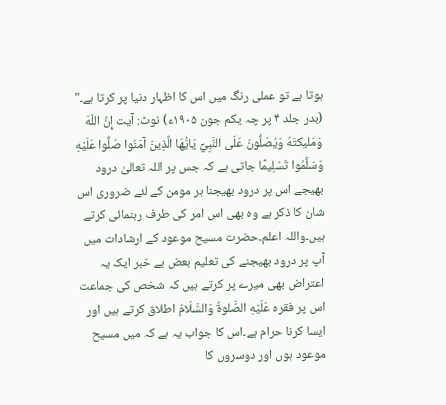ہوتا ہے تو عملی رنگ میں اس کا اظہار دنیا پر کرتا ہے۔" (بدر جلد ۴ پر چہ یکم جون ۱۹۰۵ء) نوٹ: آیت إِنَّ اللّهَ وَمَليكتَهُ وَيُصَلُّونَ عَلَى النَّبِيِّ يَايُّهَا الَّذِينَ آمَنُوا صَلُّوا عَلَيْهِ وَسَلَّمُوا تَسْلِيمًا جاتی ہے کہ جس پر اللہ تعالیٰ درود بھیجے اس پر درود بھیجنا ہر مومن کے لئے ضروری اس شان کا ذکر ہے وہ بھی اس امر کی طرف رہنمائی کرتے ہیں۔واللہ اعلم۔حضرت مسیح موعود کے ارشادات میں آپ پر درود بھیجنے کی تعلیم بعض بے خبر ایک یہ اعتراض بھی میرے پر کرتے ہیں کہ شخص کی جماعت اس پر فقره عَلَيْهِ الصَّلوةُ وَالسَّلَامُ اطلاق کرتے ہیں اور ایسا کرنا حرام ہے۔اس کا جواب یہ ہے کہ میں مسیح موعود ہوں اور دوسروں کا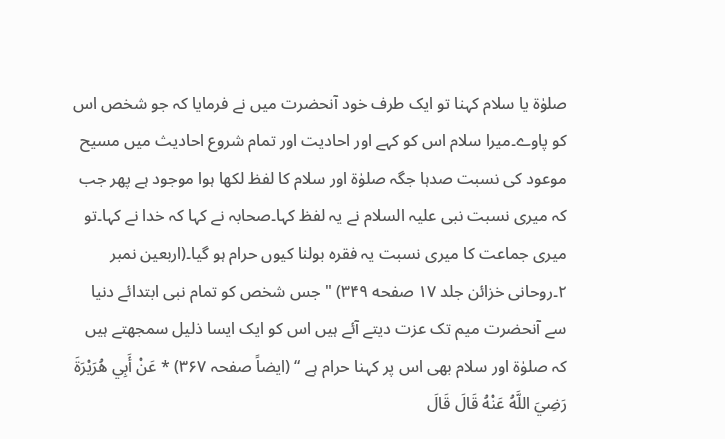صلوٰۃ یا سلام کہنا تو ایک طرف خود آنحضرت میں نے فرمایا کہ جو شخص اس کو پاوے۔میرا سلام اس کو کہے اور احادیت اور تمام شروع احادیث میں مسیح موعود کی نسبت صدہا جگہ صلوٰۃ اور سلام کا لفظ لکھا ہوا موجود ہے پھر جب کہ میری نسبت نبی علیہ السلام نے یہ لفظ کہا۔صحابہ نے کہا کہ خدا نے کہا۔تو میری جماعت کا میری نسبت یہ فقرہ بولنا کیوں حرام ہو گیا۔(اربعین نمبر ۲۔روحانی خزائن جلد ۱۷ صفحه ۳۴۹) " جس شخص کو تمام نبی ابتدائے دنیا سے آنحضرت میم تک عزت دیتے آئے ہیں اس کو ایک ایسا ذلیل سمجھتے ہیں کہ صلوٰۃ اور سلام بھی اس پر کہنا حرام ہے “ (ایضاً صفحہ ۳۶۷) * عَنْ أَبِي هُرَيْرَةَ رَضِيَ اللَّهُ عَنْهُ قَالَ قَالَ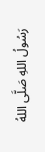رَسُولُ اللهِ صَلَّى اللهُ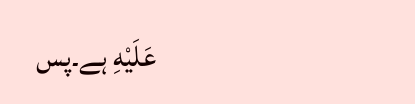عَلَيْهِ ہے۔پس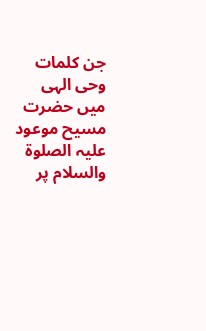جن کلمات وحی الہی میں حضرت مسیح موعود علیہ الصلوۃ والسلام پر